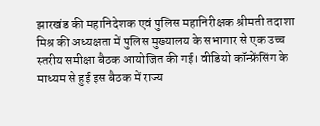झारखंड की महानिदेशक एवं पुलिस महानिरीक्षक श्रीमती तदाशा मिश्र की अध्यक्षता में पुलिस मुख्यालय के सभागार से एक उच्च स्तरीय समीक्षा बैठक आयोजित की गई। वीडियो कॉन्फ्रेंसिंग के माध्यम से हुई इस बैठक में राज्य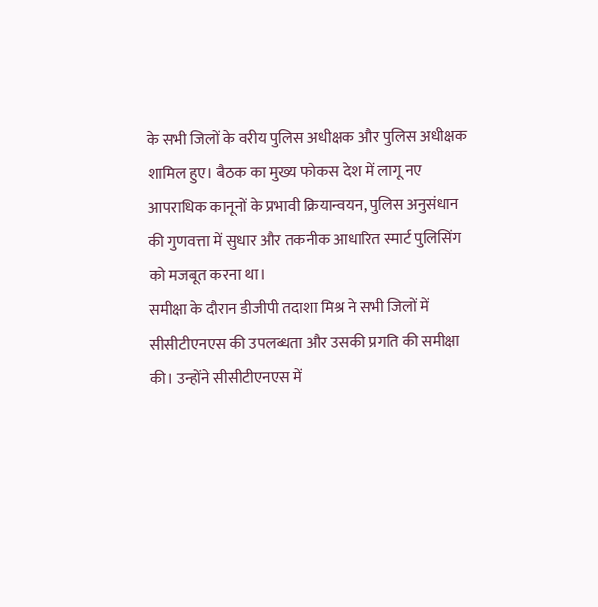के सभी जिलों के वरीय पुलिस अधीक्षक और पुलिस अधीक्षक शामिल हुए। बैठक का मुख्य फोकस देश में लागू नए आपराधिक कानूनों के प्रभावी क्रियान्वयन, पुलिस अनुसंधान की गुणवत्ता में सुधार और तकनीक आधारित स्मार्ट पुलिसिंग को मजबूत करना था।
समीक्षा के दौरान डीजीपी तदाशा मिश्र ने सभी जिलों में सीसीटीएनएस की उपलब्धता और उसकी प्रगति की समीक्षा की। उन्होंने सीसीटीएनएस में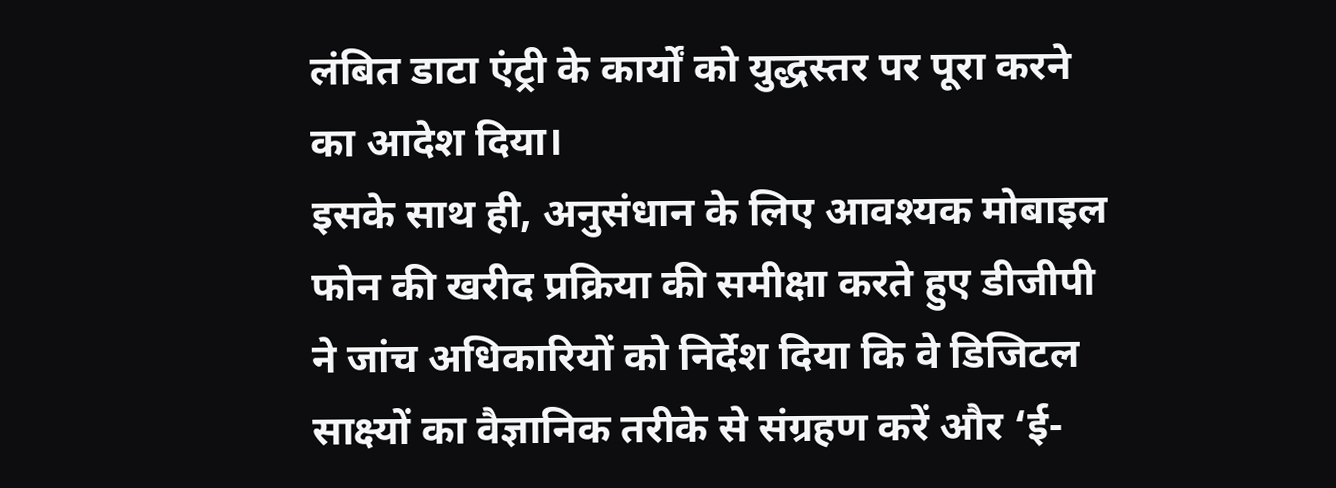लंबित डाटा एंट्री के कार्यों को युद्धस्तर पर पूरा करने का आदेश दिया।
इसके साथ ही, अनुसंधान के लिए आवश्यक मोबाइल फोन की खरीद प्रक्रिया की समीक्षा करते हुए डीजीपी ने जांच अधिकारियों को निर्देश दिया कि वे डिजिटल साक्ष्यों का वैज्ञानिक तरीके से संग्रहण करें और ‘ई-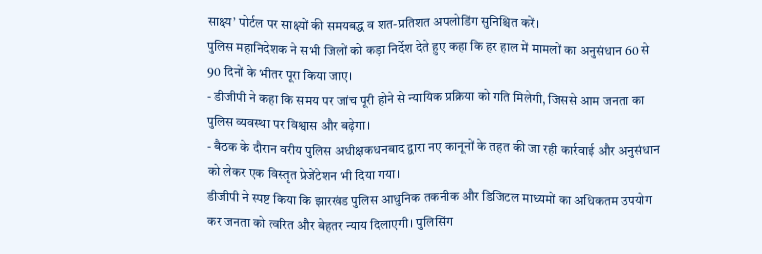साक्ष्य’ पोर्टल पर साक्ष्यों की समयबद्ध व शत-प्रतिशत अपलोडिंग सुनिश्चित करें।
पुलिस महानिदेशक ने सभी जिलों को कड़ा निर्देश देते हुए कहा कि हर हाल में मामलों का अनुसंधान 60 से 90 दिनों के भीतर पूरा किया जाए।
- डीजीपी ने कहा कि समय पर जांच पूरी होने से न्यायिक प्रक्रिया को गति मिलेगी, जिससे आम जनता का पुलिस व्यवस्था पर विश्वास और बढ़ेगा।
- बैठक के दौरान वरीय पुलिस अधीक्षकधनबाद द्वारा नए कानूनों के तहत की जा रही कार्रवाई और अनुसंधान को लेकर एक विस्तृत प्रेजेंटेशन भी दिया गया।
डीजीपी ने स्पष्ट किया कि झारखंड पुलिस आधुनिक तकनीक और डिजिटल माध्यमों का अधिकतम उपयोग कर जनता को त्वरित और बेहतर न्याय दिलाएगी। पुलिसिंग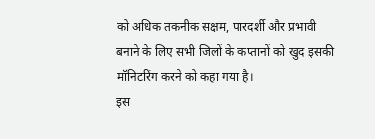को अधिक तकनीक सक्षम, पारदर्शी और प्रभावी बनाने के लिए सभी जिलों के कप्तानों को खुद इसकी मॉनिटरिंग करने को कहा गया है।
इस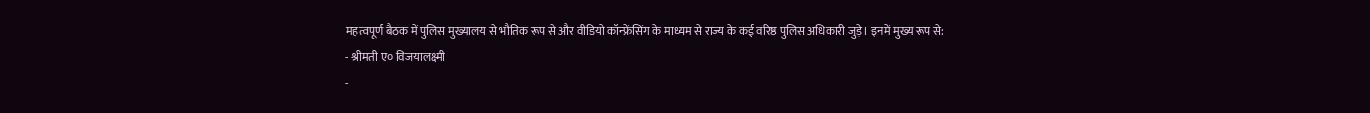महत्वपूर्ण बैठक में पुलिस मुख्यालय से भौतिक रूप से और वीडियो कॉन्फ्रेंसिंग के माध्यम से राज्य के कई वरिष्ठ पुलिस अधिकारी जुड़े। इनमें मुख्य रूप से:
- श्रीमती ए० विजयालक्ष्मी
-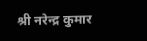श्री नरेन्द्र कुमार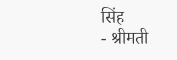सिंह
- श्रीमती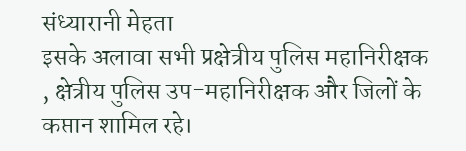संध्यारानी मेहता
इसके अलावा सभी प्रक्षेत्रीय पुलिस महानिरीक्षक , क्षेत्रीय पुलिस उप-महानिरीक्षक और जिलों के कप्तान शामिल रहे।